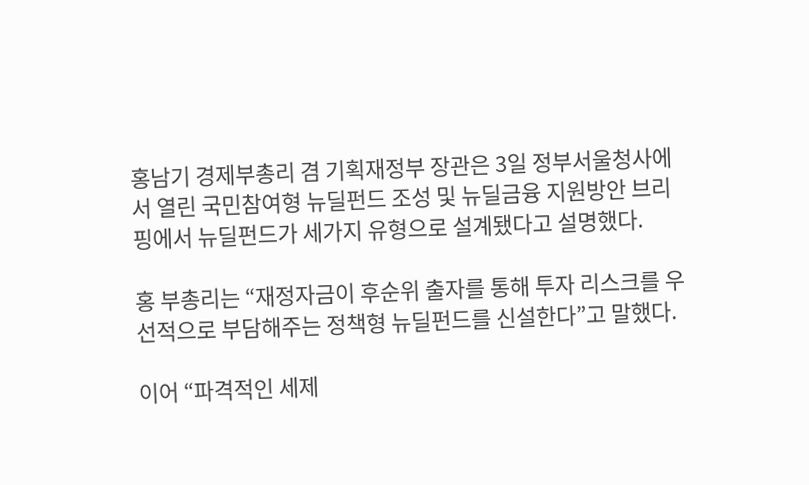홍남기 경제부총리 겸 기획재정부 장관은 3일 정부서울청사에서 열린 국민참여형 뉴딜펀드 조성 및 뉴딜금융 지원방안 브리핑에서 뉴딜펀드가 세가지 유형으로 설계됐다고 설명했다.

홍 부총리는 “재정자금이 후순위 출자를 통해 투자 리스크를 우선적으로 부담해주는 정책형 뉴딜펀드를 신설한다”고 말했다.

이어 “파격적인 세제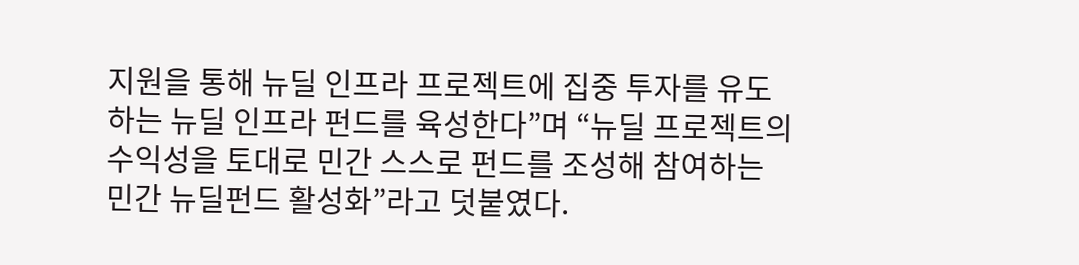지원을 통해 뉴딜 인프라 프로젝트에 집중 투자를 유도하는 뉴딜 인프라 펀드를 육성한다”며 “뉴딜 프로젝트의 수익성을 토대로 민간 스스로 펀드를 조성해 참여하는 민간 뉴딜펀드 활성화”라고 덧붙였다.